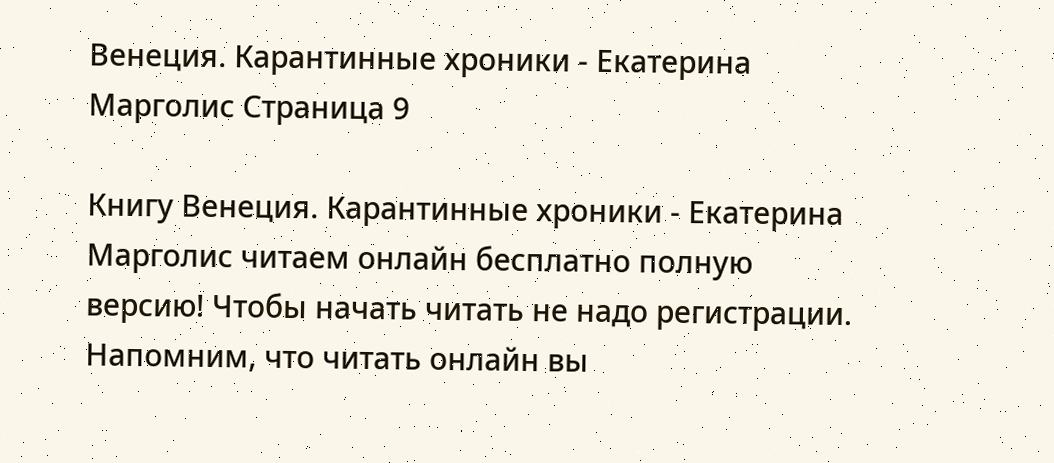Венеция. Карантинные хроники - Екатерина Марголис Страница 9

Книгу Венеция. Карантинные хроники - Екатерина Марголис читаем онлайн бесплатно полную версию! Чтобы начать читать не надо регистрации. Напомним, что читать онлайн вы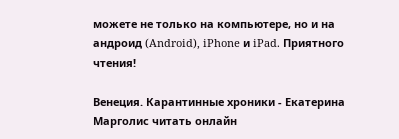можете не только на компьютере, но и на андроид (Android), iPhone и iPad. Приятного чтения!

Венеция. Карантинные хроники - Екатерина Марголис читать онлайн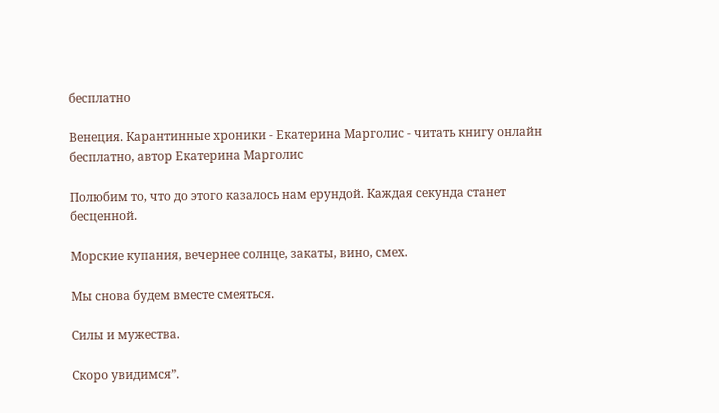бесплатно

Венеция. Карантинные хроники - Екатерина Марголис - читать книгу онлайн бесплатно, автор Екатерина Марголис

Полюбим то, что до этого казалось нам ерундой. Каждая секунда станет бесценной.

Морские купания, вечернее солнце, закаты, вино, смех.

Мы снова будем вместе смеяться.

Силы и мужества.

Скоро увидимся”.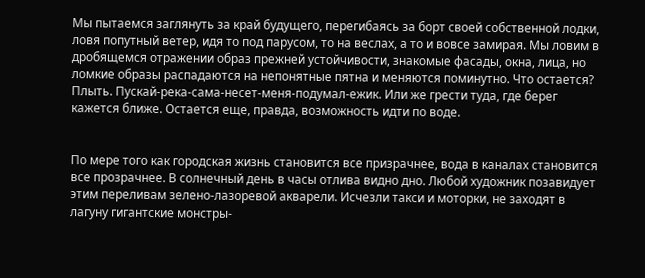Мы пытаемся заглянуть за край будущего, перегибаясь за борт своей собственной лодки, ловя попутный ветер, идя то под парусом, то на веслах, а то и вовсе замирая. Мы ловим в дробящемся отражении образ прежней устойчивости, знакомые фасады, окна, лица, но ломкие образы распадаются на непонятные пятна и меняются поминутно. Что остается? Плыть. Пускай-река-сама-несет-меня-подумал-ежик. Или же грести туда, где берег кажется ближе. Остается еще, правда, возможность идти по воде.


По мере того как городская жизнь становится все призрачнее, вода в каналах становится все прозрачнее. В солнечный день в часы отлива видно дно. Любой художник позавидует этим переливам зелено-лазоревой акварели. Исчезли такси и моторки, не заходят в лагуну гигантские монстры-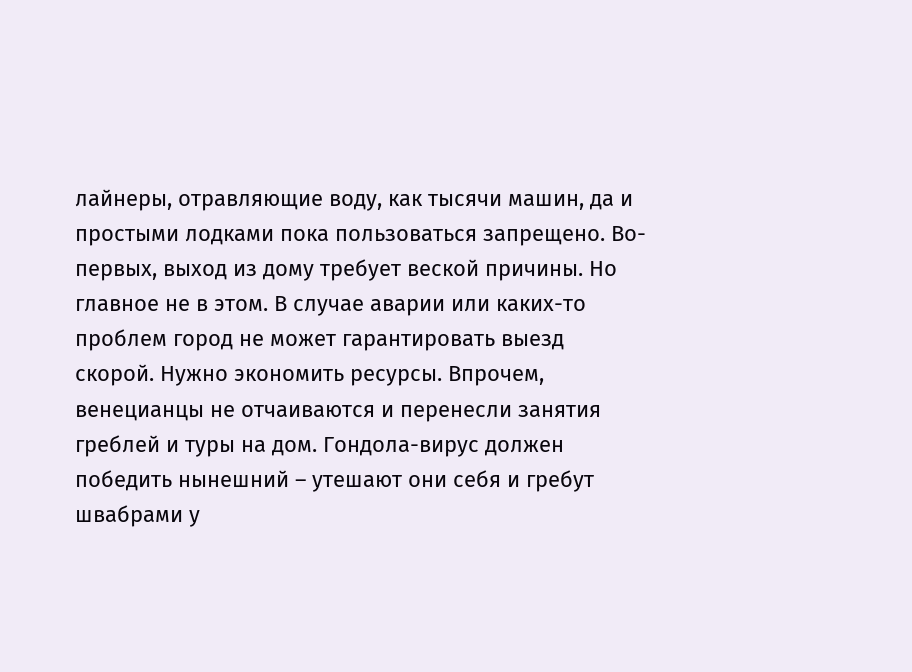лайнеры, отравляющие воду, как тысячи машин, да и простыми лодками пока пользоваться запрещено. Во-первых, выход из дому требует веской причины. Но главное не в этом. В случае аварии или каких-то проблем город не может гарантировать выезд скорой. Нужно экономить ресурсы. Впрочем, венецианцы не отчаиваются и перенесли занятия греблей и туры на дом. Гондола-вирус должен победить нынешний – утешают они себя и гребут швабрами у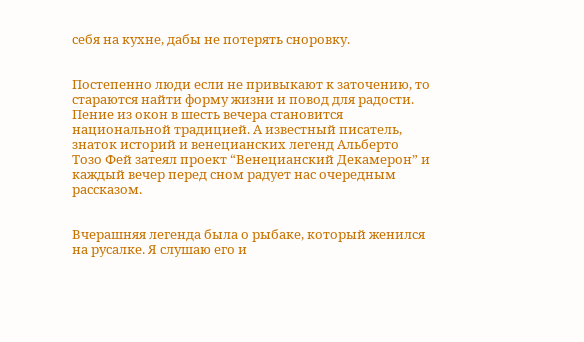себя на кухне, дабы не потерять сноровку.


Постепенно люди если не привыкают к заточению, то стараются найти форму жизни и повод для радости. Пение из окон в шесть вечера становится национальной традицией. А известный писатель, знаток историй и венецианских легенд Альберто Тозо Фей затеял проект “Венецианский Декамерон” и каждый вечер перед сном радует нас очередным рассказом.


Вчерашняя легенда была о рыбаке, который женился на русалке. Я слушаю его и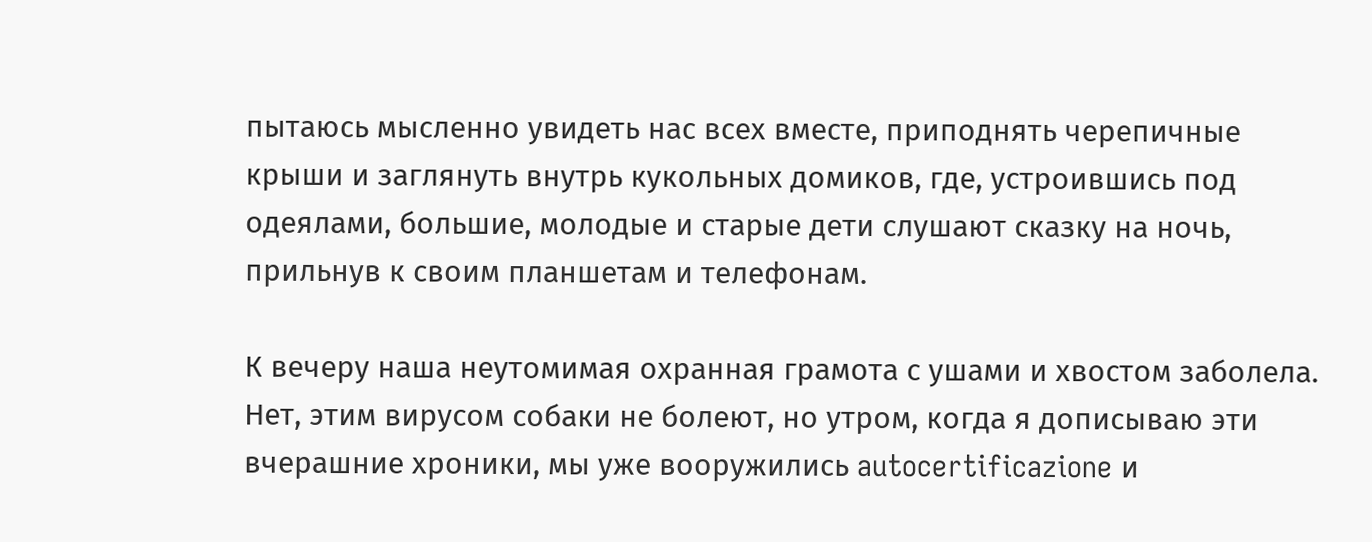пытаюсь мысленно увидеть нас всех вместе, приподнять черепичные крыши и заглянуть внутрь кукольных домиков, где, устроившись под одеялами, большие, молодые и старые дети слушают сказку на ночь, прильнув к своим планшетам и телефонам.

К вечеру наша неутомимая охранная грамота с ушами и хвостом заболела. Нет, этим вирусом собаки не болеют, но утром, когда я дописываю эти вчерашние хроники, мы уже вооружились autocertificazione и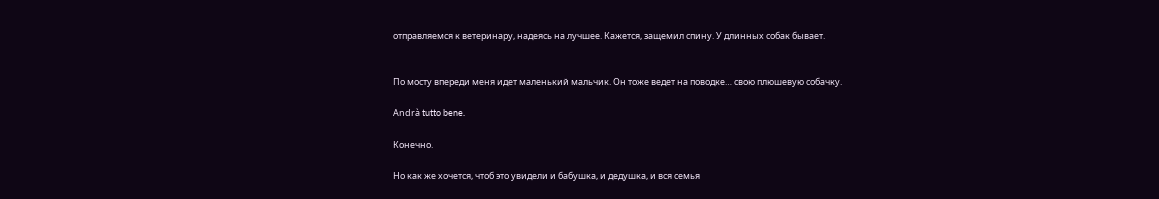отправляемся к ветеринару, надеясь на лучшее. Кажется, защемил спину. У длинных собак бывает.


По мосту впереди меня идет маленький мальчик. Он тоже ведет на поводке… свою плюшевую собачку.

Andrà tutto bene.

Конечно.

Но как же хочется, чтоб это увидели и бабушка, и дедушка, и вся семья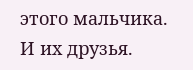этого мальчика. И их друзья.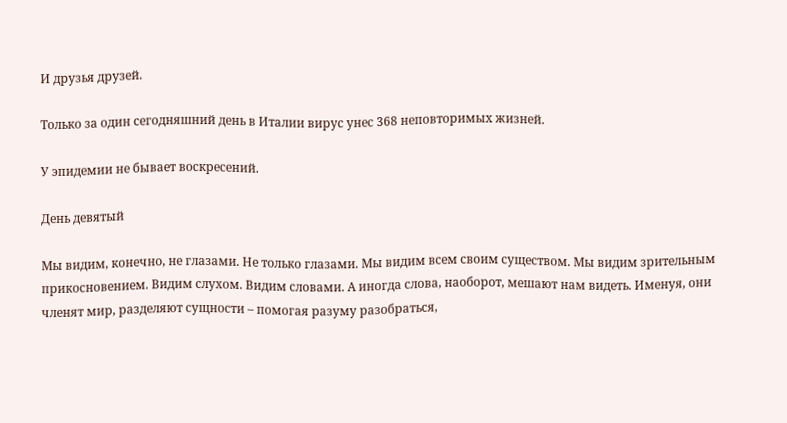И друзья друзей.

Только за один сегодняшний день в Италии вирус унес 368 неповторимых жизней.

У эпидемии не бывает воскресений.

День девятый

Мы видим, конечно, не глазами. Не только глазами. Мы видим всем своим существом. Мы видим зрительным прикосновением. Видим слухом. Видим словами. А иногда слова, наоборот, мешают нам видеть. Именуя, они членят мир, разделяют сущности – помогая разуму разобраться,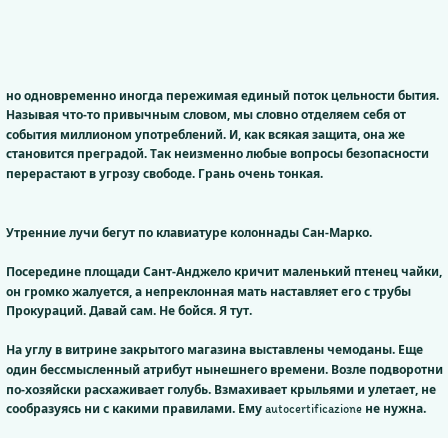но одновременно иногда пережимая единый поток цельности бытия. Называя что-то привычным словом, мы словно отделяем себя от события миллионом употреблений. И, как всякая защита, она же становится преградой. Так неизменно любые вопросы безопасности перерастают в угрозу свободе. Грань очень тонкая.


Утренние лучи бегут по клавиатуре колоннады Сан-Марко.

Посередине площади Сант-Анджело кричит маленький птенец чайки, он громко жалуется, а непреклонная мать наставляет его с трубы Прокураций. Давай сам. Не бойся. Я тут.

На углу в витрине закрытого магазина выставлены чемоданы. Еще один бессмысленный атрибут нынешнего времени. Возле подворотни по-хозяйски расхаживает голубь. Взмахивает крыльями и улетает, не сообразуясь ни с какими правилами. Ему autocertificazione не нужна.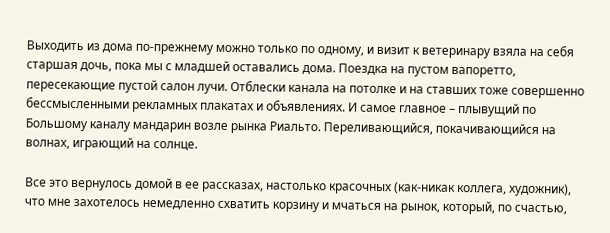Выходить из дома по-прежнему можно только по одному, и визит к ветеринару взяла на себя старшая дочь, пока мы с младшей оставались дома. Поездка на пустом вапоретто, пересекающие пустой салон лучи. Отблески канала на потолке и на ставших тоже совершенно бессмысленными рекламных плакатах и объявлениях. И самое главное – плывущий по Большому каналу мандарин возле рынка Риальто. Переливающийся, покачивающийся на волнах, играющий на солнце.

Все это вернулось домой в ее рассказах, настолько красочных (как-никак коллега, художник), что мне захотелось немедленно схватить корзину и мчаться на рынок, который, по счастью,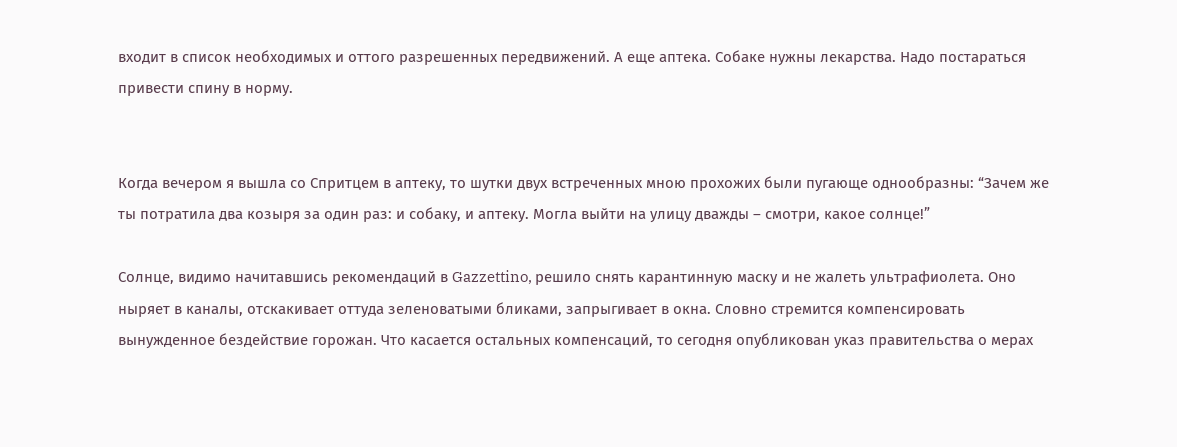входит в список необходимых и оттого разрешенных передвижений. А еще аптека. Собаке нужны лекарства. Надо постараться привести спину в норму.


Когда вечером я вышла со Спритцем в аптеку, то шутки двух встреченных мною прохожих были пугающе однообразны: “Зачем же ты потратила два козыря за один раз: и собаку, и аптеку. Могла выйти на улицу дважды – смотри, какое солнце!”

Солнце, видимо начитавшись рекомендаций в Gazzettino, решило снять карантинную маску и не жалеть ультрафиолета. Оно ныряет в каналы, отскакивает оттуда зеленоватыми бликами, запрыгивает в окна. Словно стремится компенсировать вынужденное бездействие горожан. Что касается остальных компенсаций, то сегодня опубликован указ правительства о мерах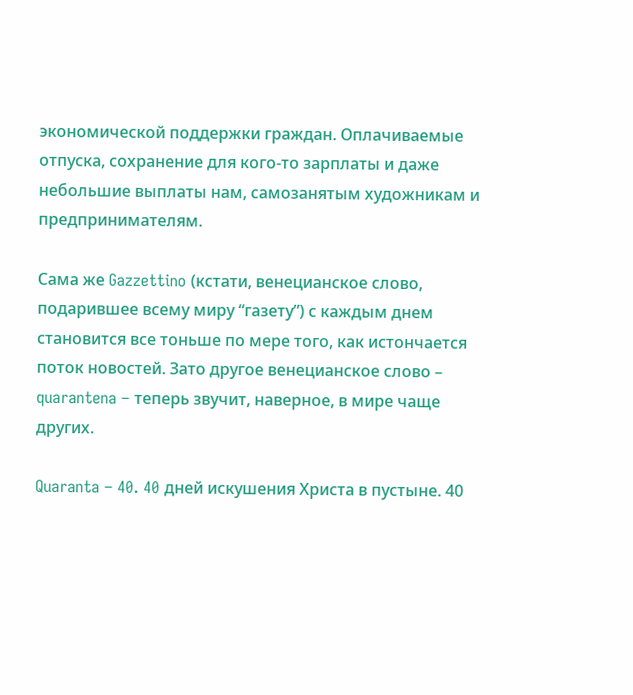экономической поддержки граждан. Оплачиваемые отпуска, сохранение для кого-то зарплаты и даже небольшие выплаты нам, самозанятым художникам и предпринимателям.

Сама же Gazzettino (кстати, венецианское слово, подарившее всему миру “газету”) с каждым днем становится все тоньше по мере того, как истончается поток новостей. Зато другое венецианское слово – quarantena – теперь звучит, наверное, в мире чаще других.

Quaranta – 40. 40 дней искушения Христа в пустыне. 40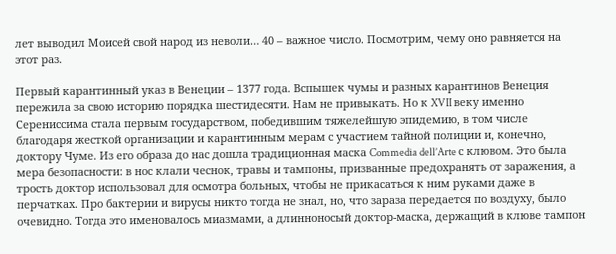лет выводил Моисей свой народ из неволи… 40 – важное число. Посмотрим, чему оно равняется на этот раз.

Первый карантинный указ в Венеции – 1377 года. Вспышек чумы и разных карантинов Венеция пережила за свою историю порядка шестидесяти. Нам не привыкать. Но к XVII веку именно Серениссима стала первым государством, победившим тяжелейшую эпидемию, в том числе благодаря жесткой организации и карантинным мерам с участием тайной полиции и, конечно, доктору Чуме. Из его образа до нас дошла традиционная маска Commedia dell’Arte с клювом. Это была мера безопасности: в нос клали чеснок, травы и тампоны, призванные предохранять от заражения, а трость доктор использовал для осмотра больных, чтобы не прикасаться к ним руками даже в перчатках. Про бактерии и вирусы никто тогда не знал, но, что зараза передается по воздуху, было очевидно. Тогда это именовалось миазмами, а длинноносый доктор-маска, держащий в клюве тампон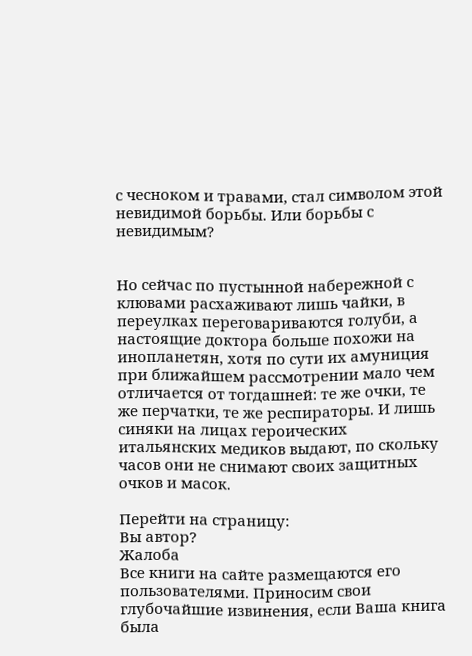с чесноком и травами, стал символом этой невидимой борьбы. Или борьбы с невидимым?


Но сейчас по пустынной набережной с клювами расхаживают лишь чайки, в переулках переговариваются голуби, а настоящие доктора больше похожи на инопланетян, хотя по сути их амуниция при ближайшем рассмотрении мало чем отличается от тогдашней: те же очки, те же перчатки, те же респираторы. И лишь синяки на лицах героических итальянских медиков выдают, по скольку часов они не снимают своих защитных очков и масок.

Перейти на страницу:
Вы автор?
Жалоба
Все книги на сайте размещаются его пользователями. Приносим свои глубочайшие извинения, если Ваша книга была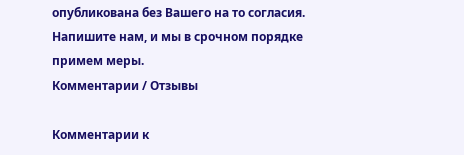опубликована без Вашего на то согласия.
Напишите нам, и мы в срочном порядке примем меры.
Комментарии / Отзывы

Комментарии к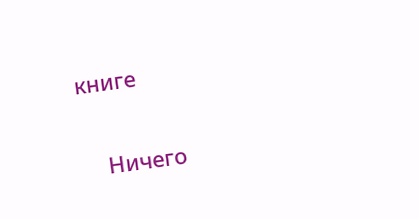книге

    Ничего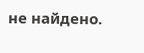не найдено.